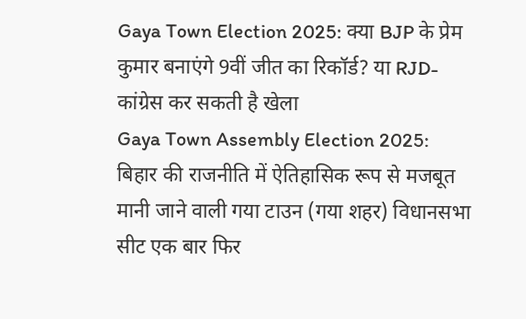Gaya Town Election 2025: क्या BJP के प्रेम कुमार बनाएंगे 9वीं जीत का रिकॉर्ड? या RJD-कांग्रेस कर सकती है खेला
Gaya Town Assembly Election 2025: बिहार की राजनीति में ऐतिहासिक रूप से मजबूत मानी जाने वाली गया टाउन (गया शहर) विधानसभा सीट एक बार फिर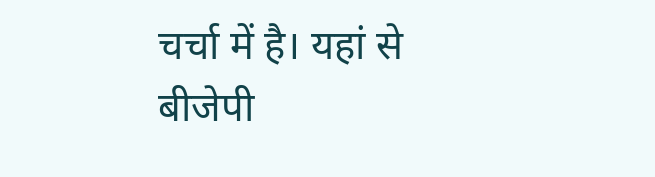चर्चा में है। यहां से बीजेपी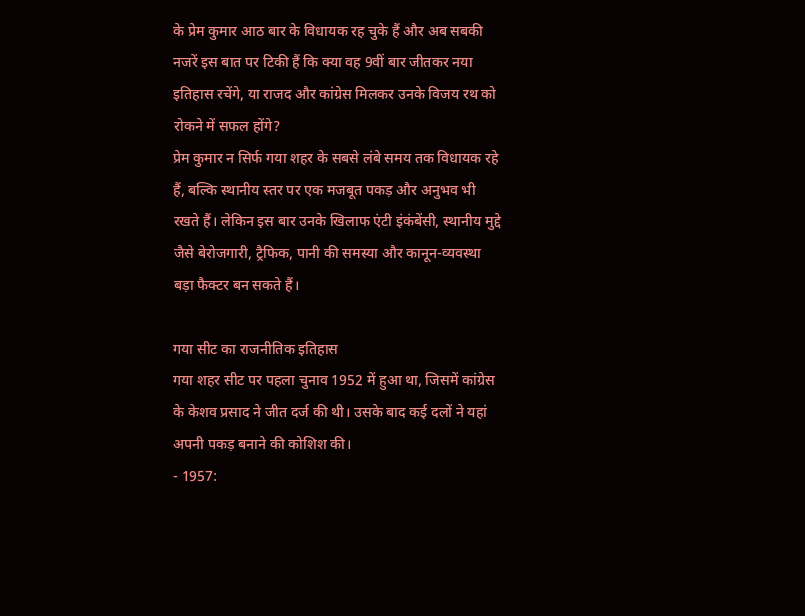के प्रेम कुमार आठ बार के विधायक रह चुके हैं और अब सबकी नजरें इस बात पर टिकी हैं कि क्या वह 9वीं बार जीतकर नया इतिहास रचेंगे, या राजद और कांग्रेस मिलकर उनके विजय रथ को रोकने में सफल होंगे?
प्रेम कुमार न सिर्फ गया शहर के सबसे लंबे समय तक विधायक रहे हैं, बल्कि स्थानीय स्तर पर एक मजबूत पकड़ और अनुभव भी रखते हैं। लेकिन इस बार उनके खिलाफ एंटी इंकंबेंसी, स्थानीय मुद्दे जैसे बेरोजगारी, ट्रैफिक, पानी की समस्या और कानून-व्यवस्था बड़ा फैक्टर बन सकते हैं।

गया सीट का राजनीतिक इतिहास
गया शहर सीट पर पहला चुनाव 1952 में हुआ था, जिसमें कांग्रेस के केशव प्रसाद ने जीत दर्ज की थी। उसके बाद कई दलों ने यहां अपनी पकड़ बनाने की कोशिश की।
- 1957: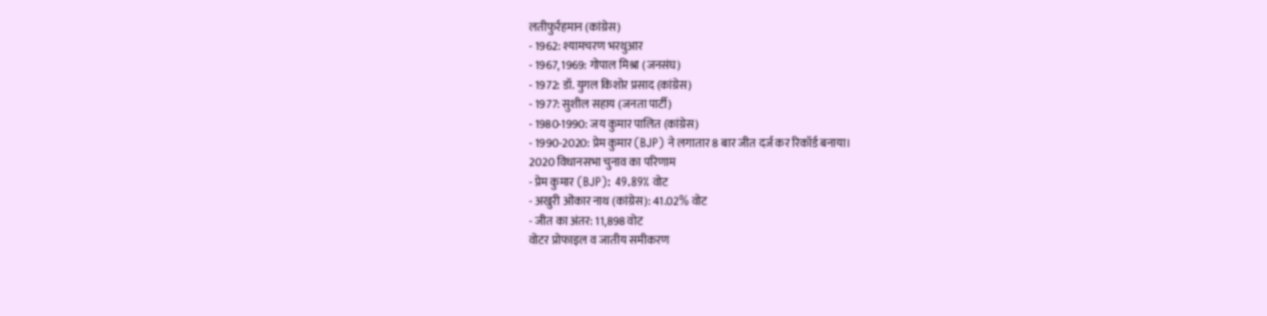लतीफुर्रहमान (कांग्रेस)
- 1962: श्यामचरण भरथुआर
- 1967, 1969: गोपाल मिश्रा (जनसंघ)
- 1972: डॉ. युगल किशोर प्रसाद (कांग्रेस)
- 1977: सुशील सहाय (जनता पार्टी)
- 1980-1990: जय कुमार पालित (कांग्रेस)
- 1990-2020: प्रेम कुमार (BJP) ने लगातार 8 बार जीत दर्ज कर रिकॉर्ड बनाया।
2020 विधानसभा चुनाव का परिणाम
- प्रेम कुमार (BJP): 49.89% वोट
- अखुरी ओंकार नाथ (कांग्रेस): 41.02% वोट
- जीत का अंतर: 11,898 वोट
वोटर प्रोफाइल व जातीय समीकरण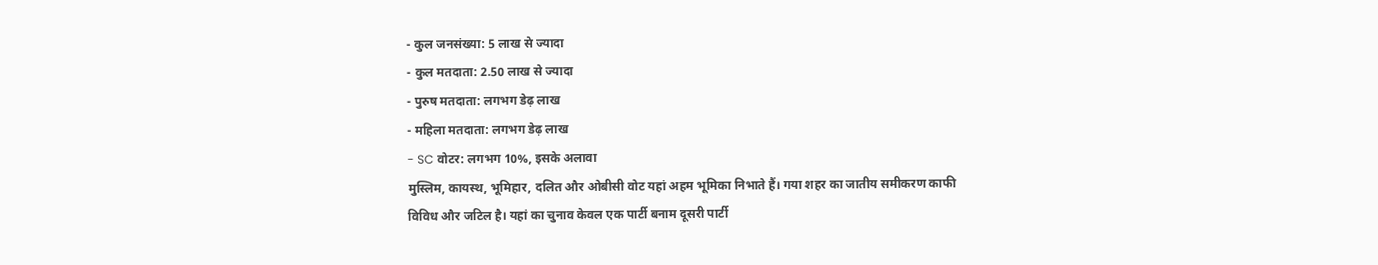- कुल जनसंख्या: 5 लाख से ज्यादा
- कुल मतदाता: 2.50 लाख से ज्यादा
- पुरुष मतदाता: लगभग डेढ़ लाख
- महिला मतदाता: लगभग डेढ़ लाख
- SC वोटर: लगभग 10%, इसके अलावा
मुस्लिम, कायस्थ, भूमिहार, दलित और ओबीसी वोट यहां अहम भूमिका निभाते हैं। गया शहर का जातीय समीकरण काफी विविध और जटिल है। यहां का चुनाव केवल एक पार्टी बनाम दूसरी पार्टी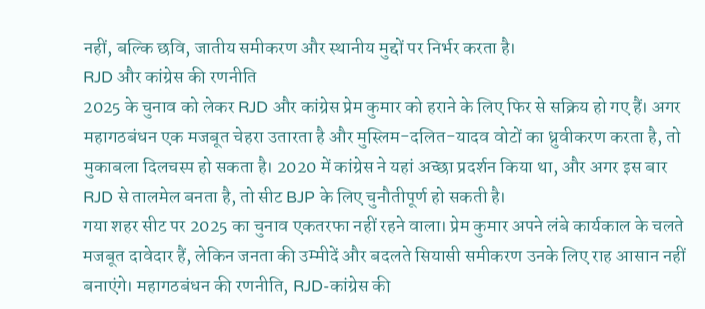नहीं, बल्कि छवि, जातीय समीकरण और स्थानीय मुद्दों पर निर्भर करता है।
RJD और कांग्रेस की रणनीति
2025 के चुनाव को लेकर RJD और कांग्रेस प्रेम कुमार को हराने के लिए फिर से सक्रिय हो गए हैं। अगर महागठबंधन एक मजबूत चेहरा उतारता है और मुस्लिम-दलित-यादव वोटों का ध्रुवीकरण करता है, तो मुकाबला दिलचस्प हो सकता है। 2020 में कांग्रेस ने यहां अच्छा प्रदर्शन किया था, और अगर इस बार RJD से तालमेल बनता है, तो सीट BJP के लिए चुनौतीपूर्ण हो सकती है।
गया शहर सीट पर 2025 का चुनाव एकतरफा नहीं रहने वाला। प्रेम कुमार अपने लंबे कार्यकाल के चलते मजबूत दावेदार हैं, लेकिन जनता की उम्मीदें और बदलते सियासी समीकरण उनके लिए राह आसान नहीं बनाएंगे। महागठबंधन की रणनीति, RJD-कांग्रेस की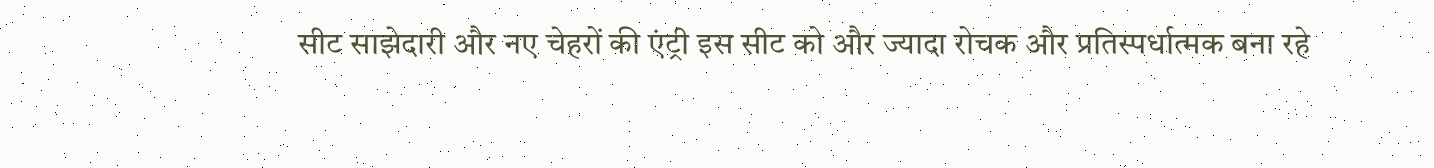सीट साझेदारी और नए चेहरों की एंट्री इस सीट को और ज्यादा रोचक और प्रतिस्पर्धात्मक बना रहे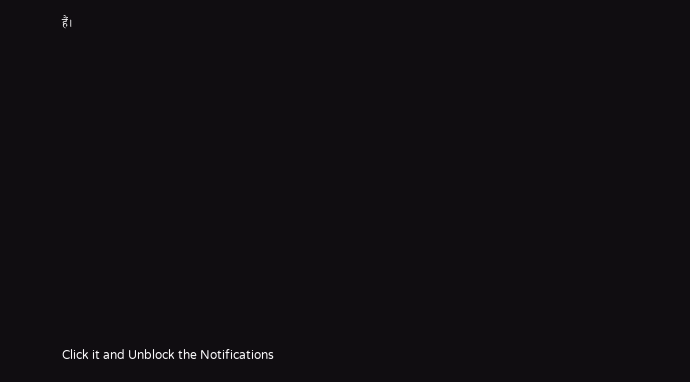हैं।












Click it and Unblock the Notifications